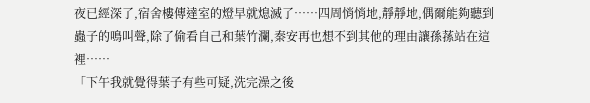夜已經深了,宿舍樓傳達室的燈早就熄滅了……四周悄悄地,靜靜地,偶爾能夠聽到蟲子的鳴叫聲,除了偷看自己和葉竹瀾,秦安再也想不到其他的理由讓孫蓀站在這裡……
「下午我就覺得葉子有些可疑,洗完澡之後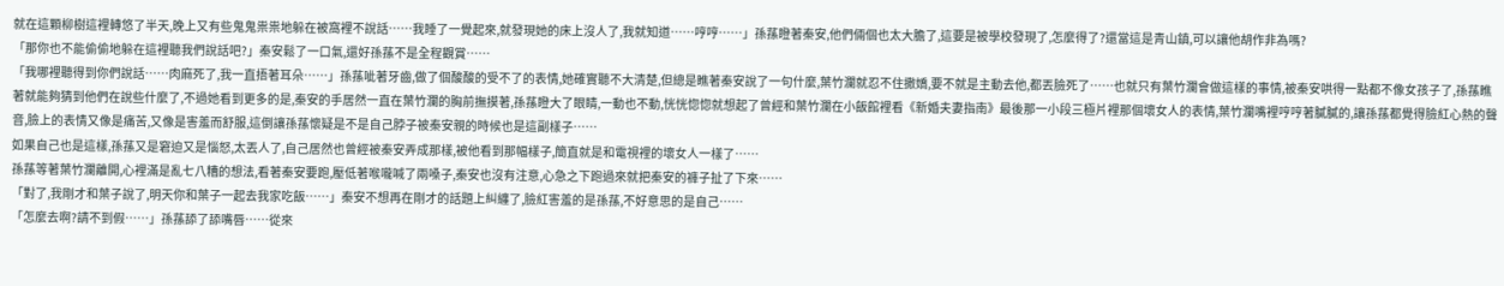就在這顆柳樹這裡轉悠了半天,晚上又有些鬼鬼祟祟地躲在被窩裡不說話……我睡了一覺起來,就發現她的床上沒人了,我就知道……哼哼……」孫蓀瞪著秦安,他們倆個也太大膽了,這要是被學校發現了,怎麼得了?還當這是青山鎮,可以讓他胡作非為嗎?
「那你也不能偷偷地躲在這裡聽我們說話吧?」秦安鬆了一口氣,還好孫蓀不是全程觀賞……
「我哪裡聽得到你們說話……肉麻死了,我一直捂著耳朵……」孫蓀呲著牙齒,做了個酸酸的受不了的表情,她確實聽不大清楚,但總是瞧著秦安說了一句什麼,葉竹瀾就忍不住撒嬌,要不就是主動去他,都丟臉死了……也就只有葉竹瀾會做這樣的事情,被秦安哄得一點都不像女孩子了,孫蓀瞧著就能夠猜到他們在說些什麼了,不過她看到更多的是,秦安的手居然一直在葉竹瀾的胸前撫摸著,孫蓀瞪大了眼睛,一動也不動,恍恍惚惚就想起了曾經和葉竹瀾在小飯館裡看《新婚夫妻指南》最後那一小段三極片裡那個壞女人的表情,葉竹瀾嘴裡哼哼著膩膩的,讓孫蓀都覺得臉紅心熱的聲音,臉上的表情又像是痛苦,又像是害羞而舒服,這倒讓孫蓀懷疑是不是自己脖子被秦安親的時候也是這副樣子……
如果自己也是這樣,孫蓀又是窘迫又是惱怒,太丟人了,自己居然也曾經被秦安弄成那樣,被他看到那幅樣子,簡直就是和電視裡的壞女人一樣了……
孫蓀等著葉竹瀾離開,心裡滿是亂七八糟的想法,看著秦安要跑,壓低著喉嚨喊了兩嗓子,秦安也沒有注意,心急之下跑過來就把秦安的褲子扯了下來……
「對了,我剛才和葉子說了,明天你和葉子一起去我家吃飯……」秦安不想再在剛才的話題上糾纏了,臉紅害羞的是孫蓀,不好意思的是自己……
「怎麼去啊?請不到假……」孫蓀舔了舔嘴唇……從來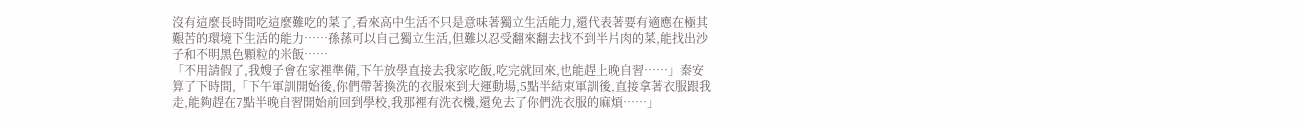沒有這麼長時間吃這麼難吃的菜了,看來高中生活不只是意味著獨立生活能力,還代表著要有適應在極其艱苦的環境下生活的能力……孫蓀可以自己獨立生活,但難以忍受翻來翻去找不到半片肉的菜,能找出沙子和不明黑色顆粒的米飯……
「不用請假了,我嫂子會在家裡準備,下午放學直接去我家吃飯,吃完就回來,也能趕上晚自習……」秦安算了下時間,「下午軍訓開始後,你們帶著換洗的衣服來到大運動場,5點半結束軍訓後,直接拿著衣服跟我走,能夠趕在7點半晚自習開始前回到學校,我那裡有洗衣機,還免去了你們洗衣服的麻煩……」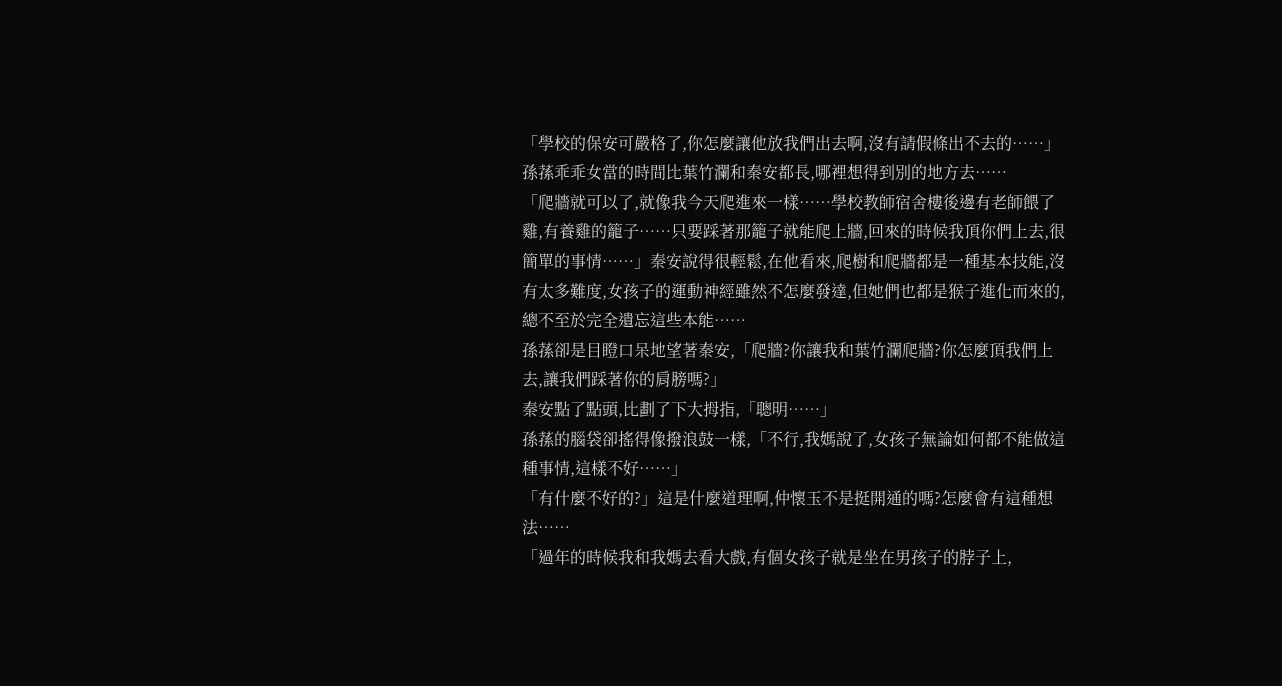「學校的保安可嚴格了,你怎麼讓他放我們出去啊,沒有請假條出不去的……」孫蓀乖乖女當的時間比葉竹瀾和秦安都長,哪裡想得到別的地方去……
「爬牆就可以了,就像我今天爬進來一樣……學校教師宿舍樓後邊有老師餵了雞,有養雞的籠子……只要踩著那籠子就能爬上牆,回來的時候我頂你們上去,很簡單的事情……」秦安說得很輕鬆,在他看來,爬樹和爬牆都是一種基本技能,沒有太多難度,女孩子的運動神經雖然不怎麼發達,但她們也都是猴子進化而來的,總不至於完全遺忘這些本能……
孫蓀卻是目瞪口呆地望著秦安,「爬牆?你讓我和葉竹瀾爬牆?你怎麼頂我們上去,讓我們踩著你的肩膀嗎?」
秦安點了點頭,比劃了下大拇指,「聰明……」
孫蓀的腦袋卻搖得像撥浪鼓一樣,「不行,我媽說了,女孩子無論如何都不能做這種事情,這樣不好……」
「有什麼不好的?」這是什麼道理啊,仲懷玉不是挺開通的嗎?怎麼會有這種想法……
「過年的時候我和我媽去看大戲,有個女孩子就是坐在男孩子的脖子上,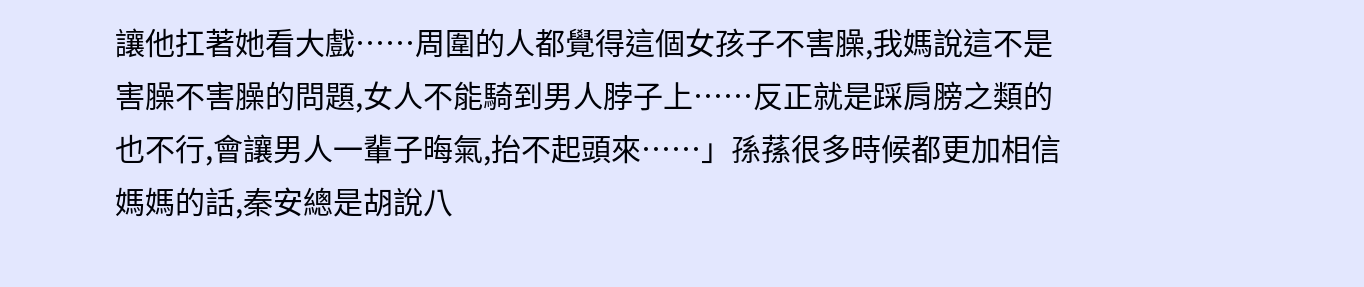讓他扛著她看大戲……周圍的人都覺得這個女孩子不害臊,我媽說這不是害臊不害臊的問題,女人不能騎到男人脖子上……反正就是踩肩膀之類的也不行,會讓男人一輩子晦氣,抬不起頭來……」孫蓀很多時候都更加相信媽媽的話,秦安總是胡說八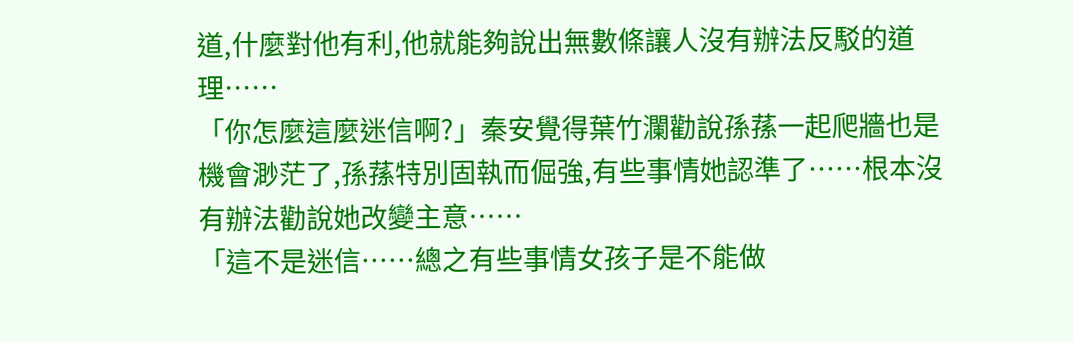道,什麼對他有利,他就能夠說出無數條讓人沒有辦法反駁的道理……
「你怎麼這麼迷信啊?」秦安覺得葉竹瀾勸說孫蓀一起爬牆也是機會渺茫了,孫蓀特別固執而倔強,有些事情她認準了……根本沒有辦法勸說她改變主意……
「這不是迷信……總之有些事情女孩子是不能做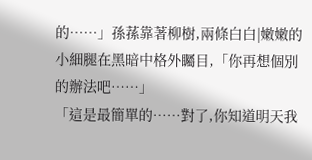的……」孫蓀靠著柳樹,兩條白白|嫩嫩的小細腿在黑暗中格外矚目,「你再想個別的辦法吧……」
「這是最簡單的……對了,你知道明天我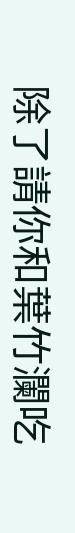除了請你和葉竹瀾吃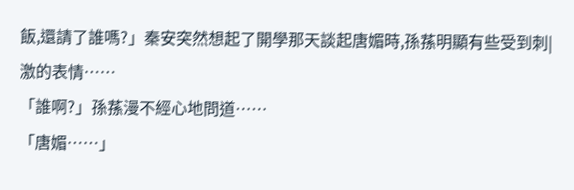飯,還請了誰嗎?」秦安突然想起了開學那天談起唐媚時,孫蓀明顯有些受到刺|激的表情……
「誰啊?」孫蓀漫不經心地問道……
「唐媚……」